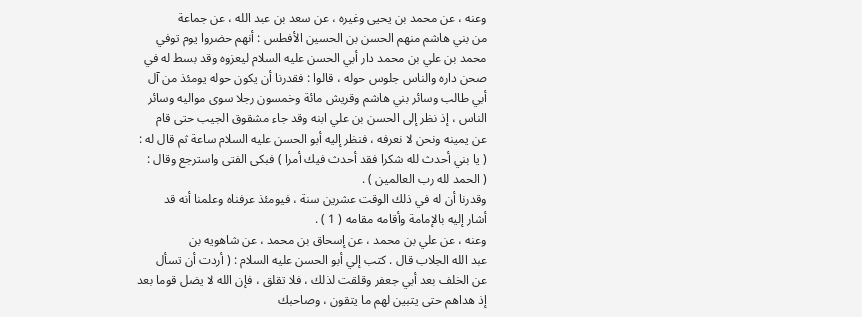وعنه ، عن محمد بن يحيى وغيره ، عن سعد بن عبد الله ، عن جماعة
من بني هاشم منهم الحسن بن الحسين الأفطس : أنهم حضروا يوم توفي
محمد بن علي بن محمد دار أبي الحسن عليه السلام ليعزوه وقد بسط له في
صحن داره والناس جلوس حوله ، قالوا : فقدرنا أن يكون حوله يومئذ من آل
أبي طالب وسائر بني هاشم وقريش مائة وخمسون رجلا سوى مواليه وسائر
الناس ، إذ نظر إلى الحسن بن علي ابنه وقد جاء مشقوق الجيب حتى قام
عن يمينه ونحن لا نعرفه ، فنظر إليه أبو الحسن عليه السلام ساعة ثم قال له :
( يا بني أحدث لله شكرا فقد أحدث فيك أمرا ) فبكى الفتى واسترجع وقال :
( الحمد لله رب العالمين ) .
وقدرنا أن له في ذلك الوقت عشرين سنة ، فيومئذ عرفناه وعلمنا أنه قد
أشار إليه بالإمامة وأقامه مقامه ( 1 ) .
وعنه ، عن علي بن محمد ، عن إسحاق بن محمد ، عن شاهويه بن
عبد الله الجلاب قال . كتب إلي أبو الحسن عليه السلام : ( أردت أن تسأل
عن الخلف بعد أبي جعفر وقلقت لذلك ، فلا تقلق ، فإن الله لا يضل قوما بعد
إذ هداهم حتى يتبين لهم ما يتقون ، وصاحبك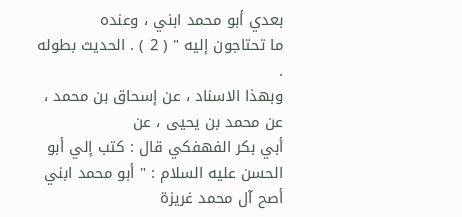بعدي أبو محمد ابني ، وعنده
ما تحتاجون إليه " ( 2 ) . الحديث بطوله .
وبهذا الاسناد ، عن إسحاق بن محمد ، عن محمد بن يحيى ، عن
أبي بكر الفهفكي قال : كتب إلي أبو الحسن عليه السلام : " أبو محمد ابني
أصح آل محمد غريزة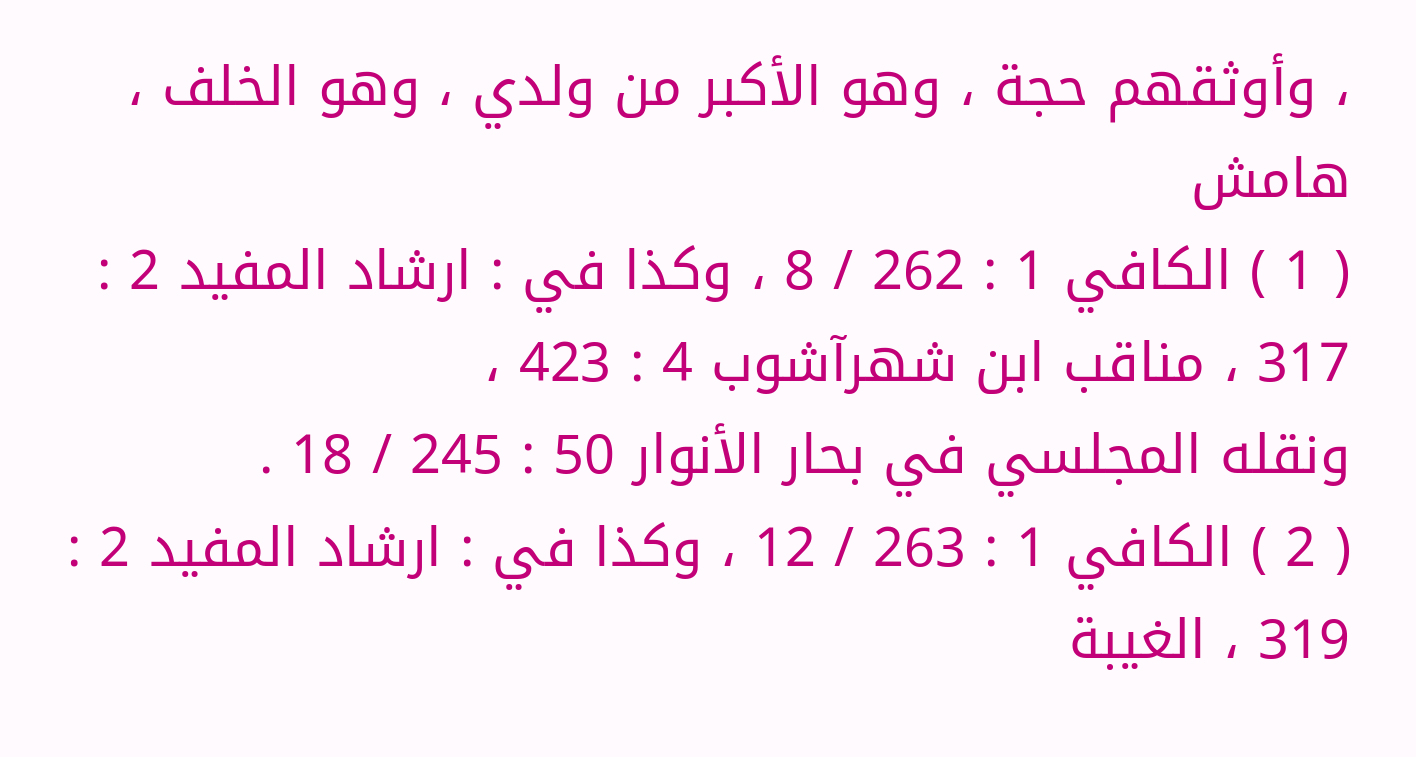، وأوثقهم حجة ، وهو الأكبر من ولدي ، وهو الخلف ،
هامش
( 1 ) الكافي 1 : 262 / 8 ، وكذا في : ارشاد المفيد 2 : 317 ، مناقب ابن شهرآشوب 4 : 423 ،
ونقله المجلسي في بحار الأنوار 50 : 245 / 18 .
( 2 ) الكافي 1 : 263 / 12 ، وكذا في : ارشاد المفيد 2 : 319 ، الغيبة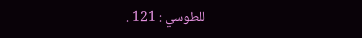للطوسي : 121 .